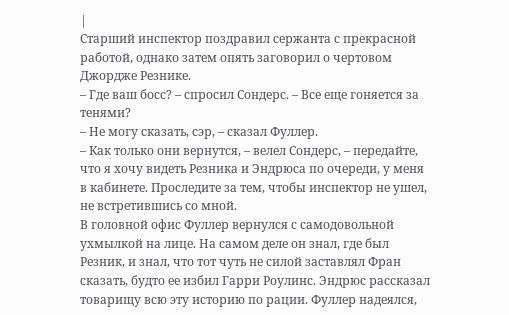|
Старший инспектор поздравил сержанта с прекрасной работой, однако затем опять заговорил о чертовом Джордже Резнике.
– Где ваш босс? – спросил Сондерс. – Все еще гоняется за тенями?
– Не могу сказать, сэр, – сказал Фуллер.
– Как только они вернутся, – велел Сондерс, – передайте, что я хочу видеть Резника и Эндрюса по очереди, у меня в кабинете. Проследите за тем, чтобы инспектор не ушел, не встретившись со мной.
В головной офис Фуллер вернулся с самодовольной ухмылкой на лице. На самом деле он знал, где был Резник, и знал, что тот чуть не силой заставлял Фран сказать, будто ее избил Гарри Роулинс. Эндрюс рассказал товарищу всю эту историю по рации. Фуллер надеялся,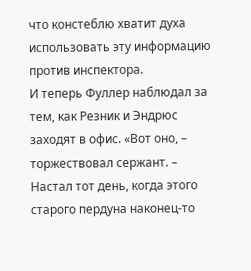что констеблю хватит духа использовать эту информацию против инспектора.
И теперь Фуллер наблюдал за тем, как Резник и Эндрюс заходят в офис. «Вот оно, – торжествовал сержант. – Настал тот день, когда этого старого пердуна наконец-то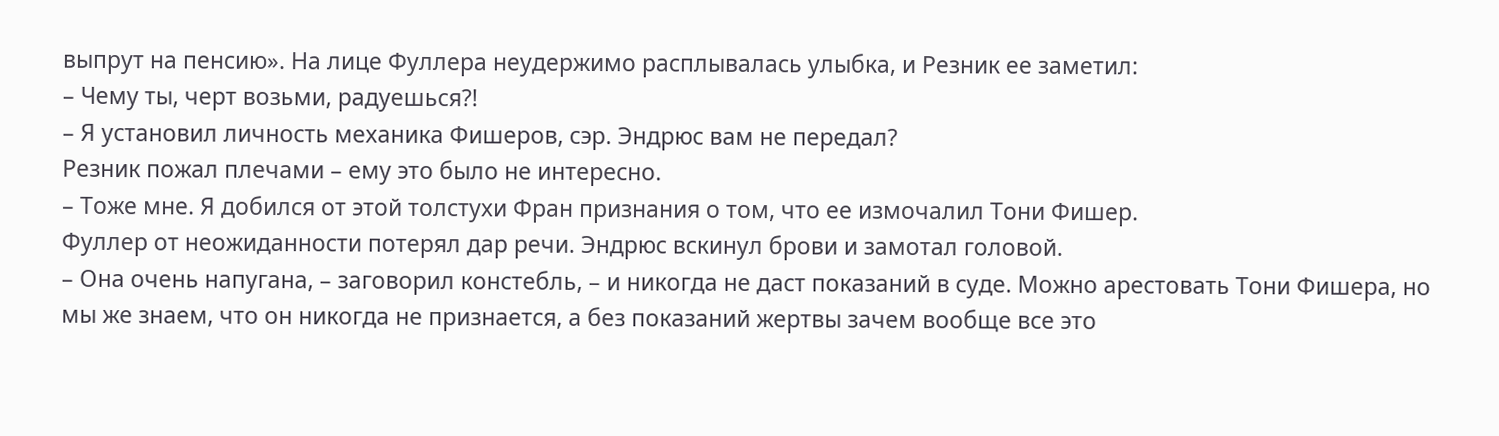выпрут на пенсию». На лице Фуллера неудержимо расплывалась улыбка, и Резник ее заметил:
– Чему ты, черт возьми, радуешься?!
– Я установил личность механика Фишеров, сэр. Эндрюс вам не передал?
Резник пожал плечами – ему это было не интересно.
– Тоже мне. Я добился от этой толстухи Фран признания о том, что ее измочалил Тони Фишер.
Фуллер от неожиданности потерял дар речи. Эндрюс вскинул брови и замотал головой.
– Она очень напугана, – заговорил констебль, – и никогда не даст показаний в суде. Можно арестовать Тони Фишера, но мы же знаем, что он никогда не признается, а без показаний жертвы зачем вообще все это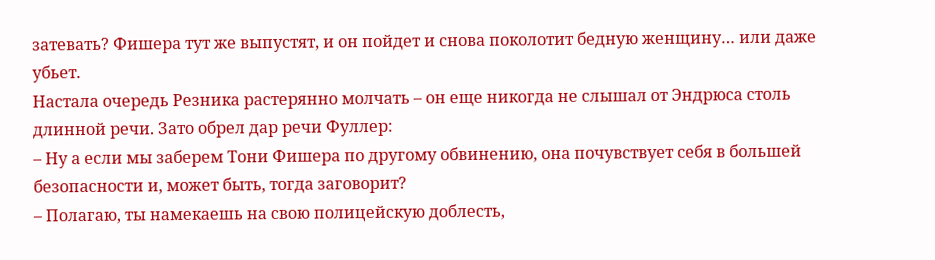затевать? Фишера тут же выпустят, и он пойдет и снова поколотит бедную женщину… или даже убьет.
Настала очередь Резника растерянно молчать – он еще никогда не слышал от Эндрюса столь длинной речи. Зато обрел дар речи Фуллер:
– Ну а если мы заберем Тони Фишера по другому обвинению, она почувствует себя в большей безопасности и, может быть, тогда заговорит?
– Полагаю, ты намекаешь на свою полицейскую доблесть,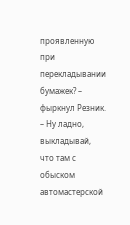проявленную при перекладывании бумажек? – фыркнул Резник. – Ну ладно, выкладывай, что там с обыском автомастерской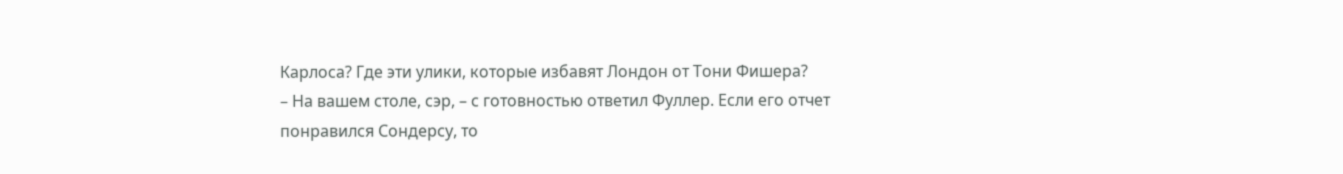Карлоса? Где эти улики, которые избавят Лондон от Тони Фишера?
– На вашем столе, сэр, – с готовностью ответил Фуллер. Если его отчет понравился Сондерсу, то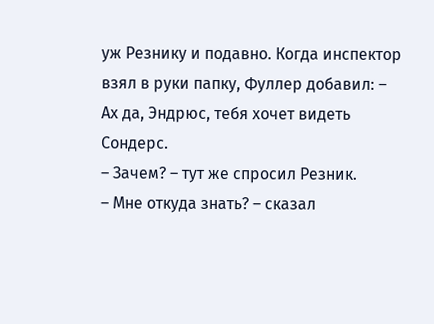уж Резнику и подавно. Когда инспектор взял в руки папку, Фуллер добавил: – Ах да, Эндрюс, тебя хочет видеть Сондерс.
– Зачем? – тут же спросил Резник.
– Мне откуда знать? – сказал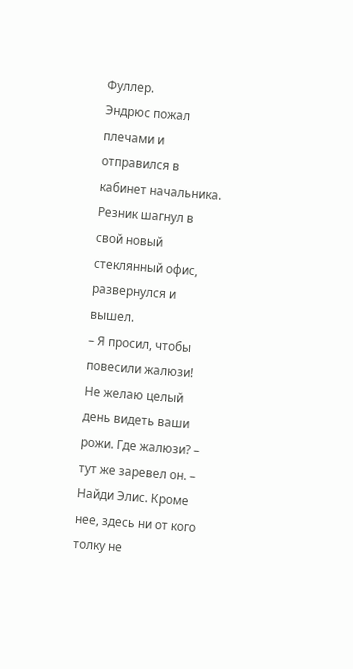Фуллер.
Эндрюс пожал плечами и отправился в кабинет начальника.
Резник шагнул в свой новый стеклянный офис, развернулся и вышел.
– Я просил, чтобы повесили жалюзи! Не желаю целый день видеть ваши рожи. Где жалюзи? – тут же заревел он. – Найди Элис. Кроме нее, здесь ни от кого толку не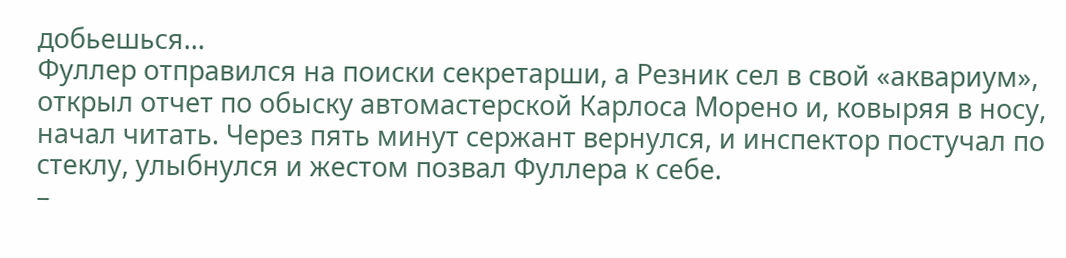добьешься…
Фуллер отправился на поиски секретарши, а Резник сел в свой «аквариум», открыл отчет по обыску автомастерской Карлоса Морено и, ковыряя в носу, начал читать. Через пять минут сержант вернулся, и инспектор постучал по стеклу, улыбнулся и жестом позвал Фуллера к себе.
–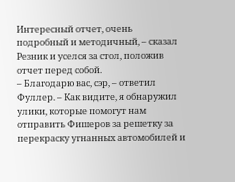Интересный отчет, очень подробный и методичный, – сказал Резник и уселся за стол, положив отчет перед собой.
– Благодарю вас, сэр, – ответил Фуллер. – Как видите, я обнаружил улики, которые помогут нам отправить Фишеров за решетку за перекраску угнанных автомобилей и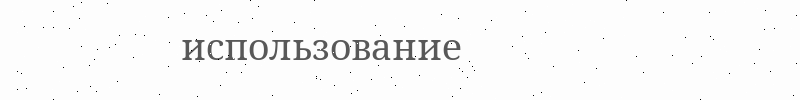использование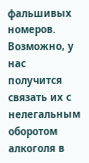фальшивых номеров. Возможно, у нас получится связать их с нелегальным оборотом алкоголя в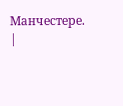Манчестере. |